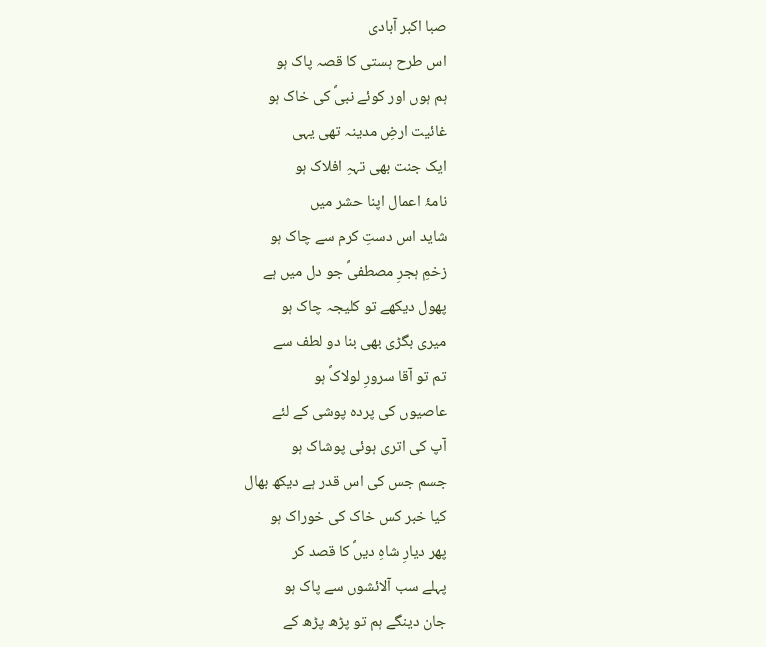صبا اکبر آبادی
اس طرح ہستی کا قصہ پاک ہو
ہم ہوں اور کوئے نبیؐ کی خاک ہو
غائیت ارضِ مدینہ تھی یہی
ایک جنت بھی تہہِ افلاک ہو
نامۂ اعمال اپنا حشر میں
شاید اس دستِ کرم سے چاک ہو
زخمِ ہجرِ مصطفیؐ جو دل میں ہے
پھول دیکھے تو کلیجہ چاک ہو
میری بگڑی بھی بنا دو لطف سے
تم تو آقا سرورِ لولاکؐ ہو
عاصیوں کی پردہ پوشی کے لئے
آپ کی اتری ہوئی پوشاک ہو
جسم جس کی اس قدر ہے دیکھ بھال
کیا خبر کس خاک کی خوراک ہو
پھر دیارِ شاہِ دیںؐ کا قصد کر
پہلے سب آلائشوں سے پاک ہو
جان دینگے ہم تو پڑھ پڑھ کے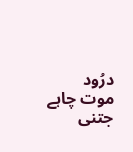درُود
موت چاہے جتنی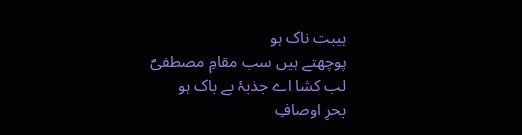ہیبت ناک ہو
پوچھتے ہیں سب مقامِ مصطفیؐ
لب کشا اے جذبۂ بے باک ہو
بحرِ اوصافِ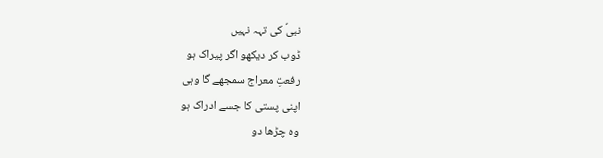نبیؐ کی تہہ نہیں
ڈوب کر دیکھو اگر پیراک ہو
رفعتِ معراج سمجھے گا وہی
اپنی پستی کا جسے ادراک ہو
وہ چڑھا دو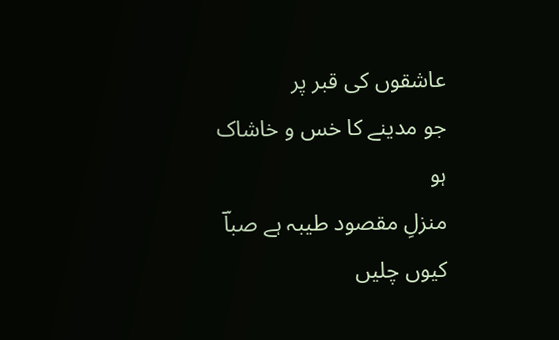عاشقوں کی قبر پر
جو مدینے کا خس و خاشاک ہو
منزلِ مقصود طیبہ ہے صباؔ
کیوں چلیں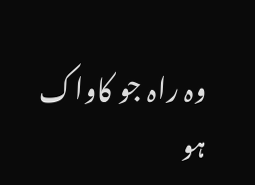وہ راہ جو کاواک ہو